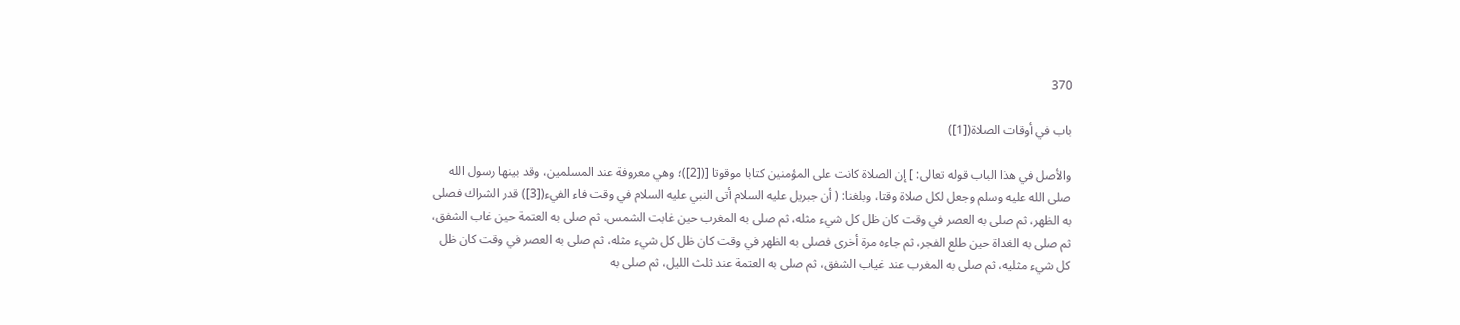370

باب في أوقات الصلاة([1])

والأصل في هذا الباب قوله تعالى: ] إن الصلاة كانت على المؤمنين كتابا موقوتا [([2])؛ وهي معروفة عند المسلمين، وقد بينها رسول الله صلى الله عليه وسلم وجعل لكل صلاة وقتا، وبلغنا: ( أن جبريل عليه السلام أتى النبي عليه السلام في وقت فاء الفيء([3]) قدر الشراك فصلى به الظهر، ثم صلى به العصر في وقت كان ظل كل شيء مثله، ثم صلى به المغرب حين غابت الشمس، ثم صلى به العتمة حين غاب الشفق، ثم صلى به الغداة حين طلع الفجر، ثم جاءه مرة أخرى فصلى به الظهر في وقت كان ظل كل شيء مثله، ثم صلى به العصر في وقت كان ظل كل شيء مثليه، ثم صلى به المغرب عند غياب الشفق، ثم صلى به العتمة عند ثلث الليل، ثم صلى به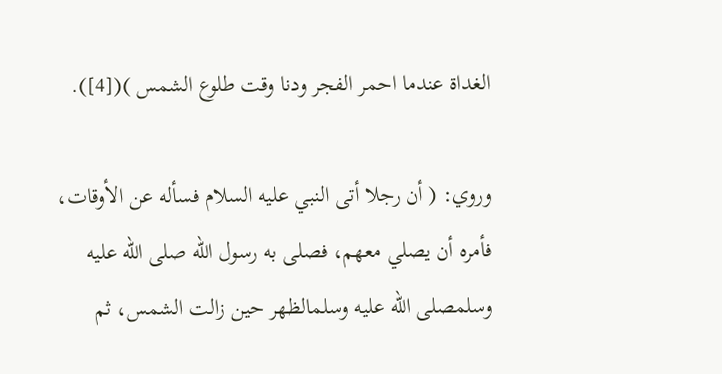الغداة عندما احمر الفجر ودنا وقت طلوع الشمس )([4]).

وروي: ( أن رجلا أتى النبي عليه السلام فسأله عن الأوقات، فأمره أن يصلي معهم، فصلى به رسول الله صلى الله عليه وسلمصلى الله عليه وسلمالظهر حين زالت الشمس، ثم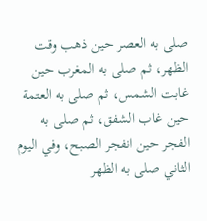صلى به العصر حين ذهب وقت الظهر، ثم صلى به المغرب حين غابت الشمس، ثم صلى به العتمة حين غاب الشفق، ثم صلى به الفجر حين انفجر الصبح، وفي اليوم الثاني صلى به الظهر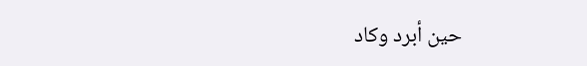حين أبرد وكاد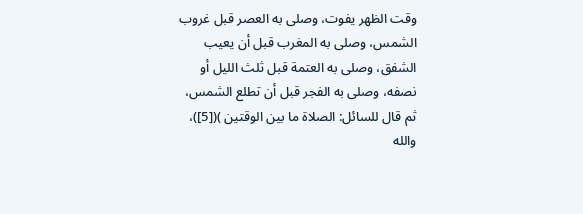وقت الظهر يفوت، وصلى به العصر قبل غروب الشمس، وصلى به المغرب قبل أن يعيب الشفق، وصلى به العتمة قبل ثلث الليل أو نصفه، وصلى به الفجر قبل أن تطلع الشمس، ثم قال للسائل: الصلاة ما بين الوقتين )([5])، والله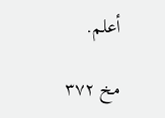أعلم.

مخ ۳۷۲